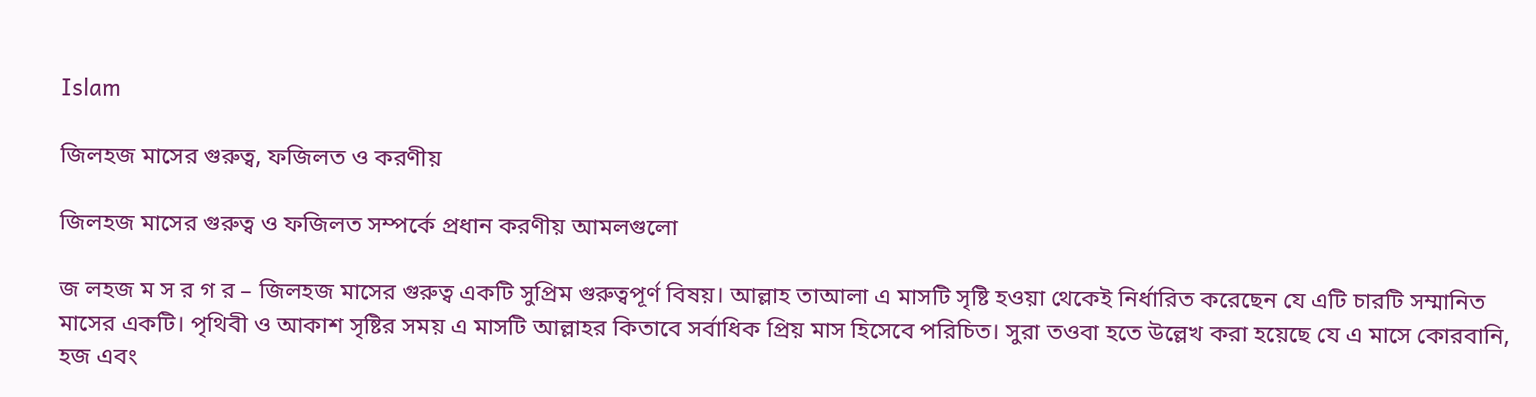Islam

জিলহজ মাসের গুরুত্ব, ফজিলত ও করণীয়

জিলহজ মাসের গুরুত্ব ও ফজিলত সম্পর্কে প্রধান করণীয় আমলগুলো

জ লহজ ম স র গ র – জিলহজ মাসের গুরুত্ব একটি সুপ্রিম গুরুত্বপূর্ণ বিষয়। আল্লাহ তাআলা এ মাসটি সৃষ্টি হওয়া থেকেই নির্ধারিত করেছেন যে এটি চারটি সম্মানিত মাসের একটি। পৃথিবী ও আকাশ সৃষ্টির সময় এ মাসটি আল্লাহর কিতাবে সর্বাধিক প্রিয় মাস হিসেবে পরিচিত। সুরা তওবা হতে উল্লেখ করা হয়েছে যে এ মাসে কোরবানি, হজ এবং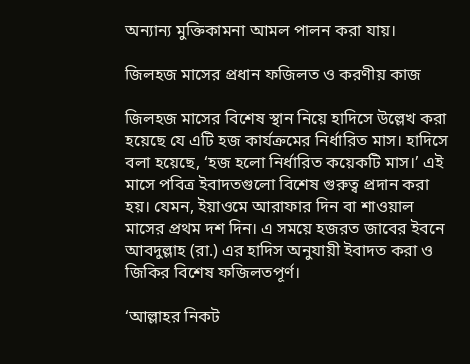অন্যান্য মুক্তিকামনা আমল পালন করা যায়।

জিলহজ মাসের প্রধান ফজিলত ও করণীয় কাজ

জিলহজ মাসের বিশেষ স্থান নিয়ে হাদিসে উল্লেখ করা হয়েছে যে এটি হজ কার্যক্রমের নির্ধারিত মাস। হাদিসে বলা হয়েছে, ‘হজ হলো নির্ধারিত কয়েকটি মাস।’ এই মাসে পবিত্র ইবাদতগুলো বিশেষ গুরুত্ব প্রদান করা হয়। যেমন, ইয়াওমে আরাফার দিন বা শাওয়াল মাসের প্রথম দশ দিন। এ সময়ে হজরত জাবের ইবনে আবদুল্লাহ (রা.) এর হাদিস অনুযায়ী ইবাদত করা ও জিকির বিশেষ ফজিলতপূর্ণ।

‘আল্লাহর নিকট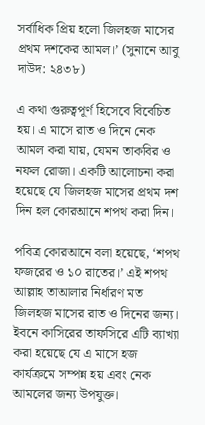সর্বাধিক প্রিয় হলো জিলহজ মাসের প্রথম দশকের আমল।’ (সুনানে আবু দাউদ: ২৪৩৮)

এ কথা গুরুত্বপূর্ণ হিসেবে বিবেচিত হয়। এ মাসে রাত ও দিনে নেক আমল করা যায়, যেমন তাকবির ও নফল রোজা। একটি আলোচনা করা হয়েছে যে জিলহজ মাসের প্রথম দশ দিন হল কোরআনে শপথ করা দিন।

পবিত্র কোরআনে বলা হয়েছে, ‘শপথ ফজরের ও ১০ রাতের।’ এই শপথ আল্লাহ তাআলার নির্ধারণ মত জিলহজ মাসের রাত ও দিনের জন্য। ইবনে কাসিরের তাফসিরে এটি ব্যাখ্যা করা হয়েছে যে এ মাসে হজ কার্যক্রমে সম্পন্ন হয় এবং নেক আমলের জন্য উপযুক্ত।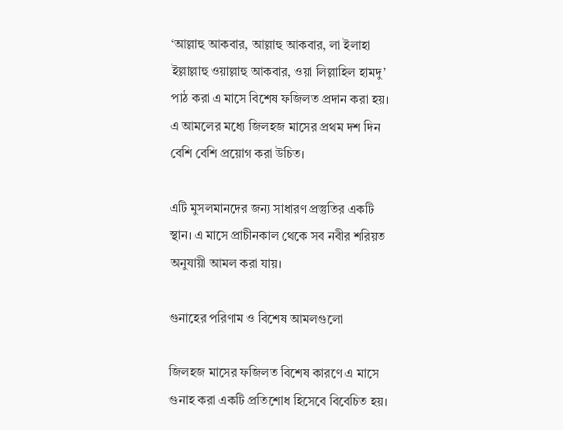‘আল্লাহু আকবার, আল্লাহু আকবার, লা ইলাহা ইল্লাল্লাহু ওয়াল্লাহু আকবার, ওয়া লিল্লাহিল হামদু’ পাঠ করা এ মাসে বিশেষ ফজিলত প্রদান করা হয়। এ আমলের মধ্যে জিলহজ মাসের প্রথম দশ দিন বেশি বেশি প্রয়োগ করা উচিত।

এটি মুসলমানদের জন্য সাধারণ প্রস্তুতির একটি স্থান। এ মাসে প্রাচীনকাল থেকে সব নবীর শরিয়ত অনুযায়ী আমল করা যায়।

গুনাহের পরিণাম ও বিশেষ আমলগুলো

জিলহজ মাসের ফজিলত বিশেষ কারণে এ মাসে গুনাহ করা একটি প্রতিশোধ হিসেবে বিবেচিত হয়।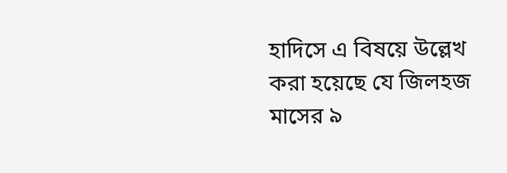হাদিসে এ বিষয়ে উল্লেখ করা হয়েছে যে জিলহজ মাসের ৯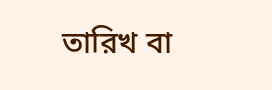তারিখ বা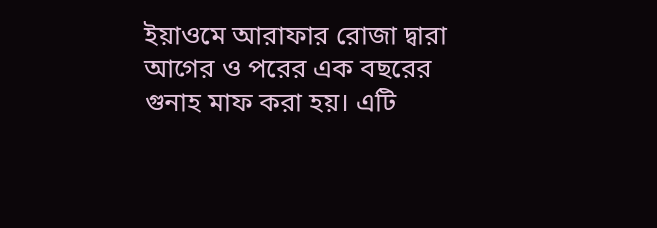ইয়াওমে আরাফার রোজা দ্বারা আগের ও পরের এক বছরের গুনাহ মাফ করা হয়। এটি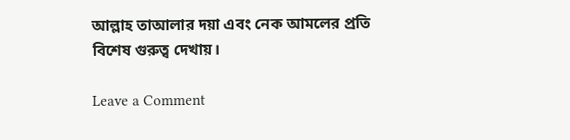আল্লাহ তাআলার দয়া এবং নেক আমলের প্রতি বিশেষ গুরুত্ব দেখায়।

Leave a Comment